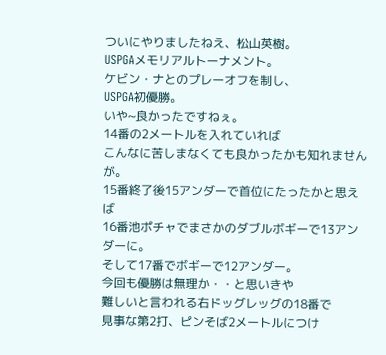ついにやりましたねえ、松山英樹。
USPGAメモリアルトーナメント。
ケビン・ナとのプレーオフを制し、
USPGA初優勝。
いや~良かったですねぇ。
14番の2メートルを入れていれば
こんなに苦しまなくても良かったかも知れませんが。
15番終了後15アンダーで首位にたったかと思えば
16番池ポチャでまさかのダブルボギーで13アンダーに。
そして17番でボギーで12アンダー。
今回も優勝は無理か・・と思いきや
難しいと言われる右ドッグレッグの18番で
見事な第2打、ピンそば2メートルにつけ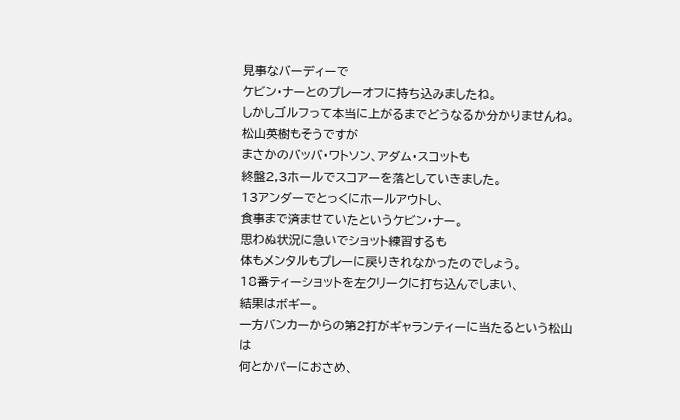見事なバーディーで
ケビン・ナーとのプレーオフに持ち込みましたね。
しかしゴルフって本当に上がるまでどうなるか分かりませんね。
松山英樹もそうですが
まさかのバッバ・ワトソン、アダム・スコットも
終盤2,3ホールでスコアーを落としていきました。
13アンダーでとっくにホールアウトし、
食事まで済ませていたというケビン・ナー。
思わぬ状況に急いでショット練習するも
体もメンタルもプレーに戻りきれなかったのでしょう。
18番ティーショットを左クリークに打ち込んでしまい、
結果はボギー。
一方バンカーからの第2打がギャランティーに当たるという松山は
何とかパーにおさめ、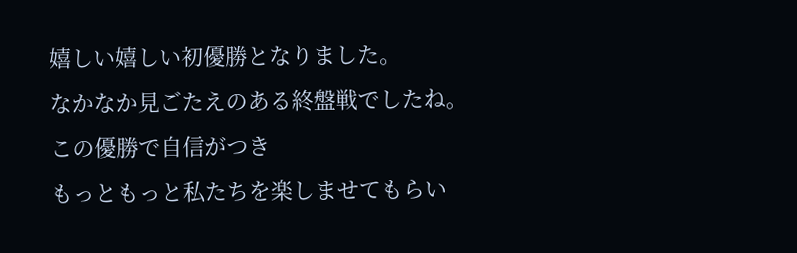嬉しい嬉しい初優勝となりました。
なかなか見ごたえのある終盤戦でしたね。
この優勝で自信がつき
もっともっと私たちを楽しませてもらい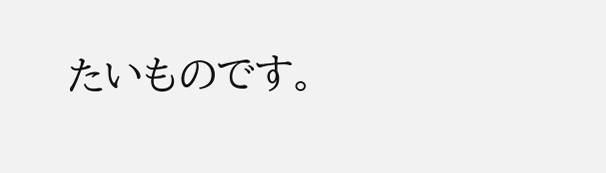たいものです。